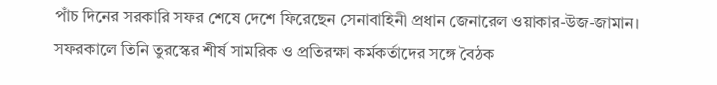পাঁচ দিনের সরকারি সফর শেষে দেশে ফিরেছেন সেনাবাহিনী প্রধান জেনারেল ওয়াকার-উজ-জামান। সফরকালে তিনি তুরস্কের শীর্ষ সামরিক ও প্রতিরক্ষা কর্মকর্তাদের সঙ্গে বৈঠক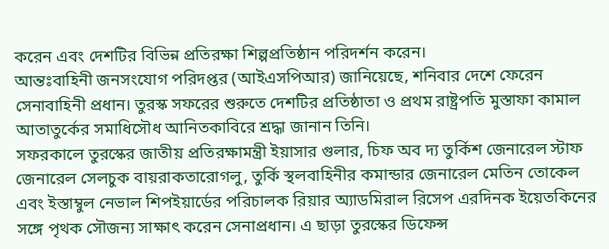করেন এবং দেশটির বিভিন্ন প্রতিরক্ষা শিল্পপ্রতিষ্ঠান পরিদর্শন করেন।
আন্তঃবাহিনী জনসংযোগ পরিদপ্তর (আইএসপিআর) জানিয়েছে, শনিবার দেশে ফেরেন সেনাবাহিনী প্রধান। তুরস্ক সফরের শুরুতে দেশটির প্রতিষ্ঠাতা ও প্রথম রাষ্ট্রপতি মুস্তাফা কামাল আতাতুর্কের সমাধিসৌধ আনিতকাবিরে শ্রদ্ধা জানান তিনি।
সফরকালে তুরস্কের জাতীয় প্রতিরক্ষামন্ত্রী ইয়াসার গুলার, চিফ অব দ্য তুর্কিশ জেনারেল স্টাফ জেনারেল সেলচুক বায়রাকতারোগলু, তুর্কি স্থলবাহিনীর কমান্ডার জেনারেল মেতিন তোকেল এবং ইস্তাম্বুল নেভাল শিপইয়ার্ডের পরিচালক রিয়ার অ্যাডমিরাল রিসেপ এরদিনক ইয়েতকিনের সঙ্গে পৃথক সৌজন্য সাক্ষাৎ করেন সেনাপ্রধান। এ ছাড়া তুরস্কের ডিফেন্স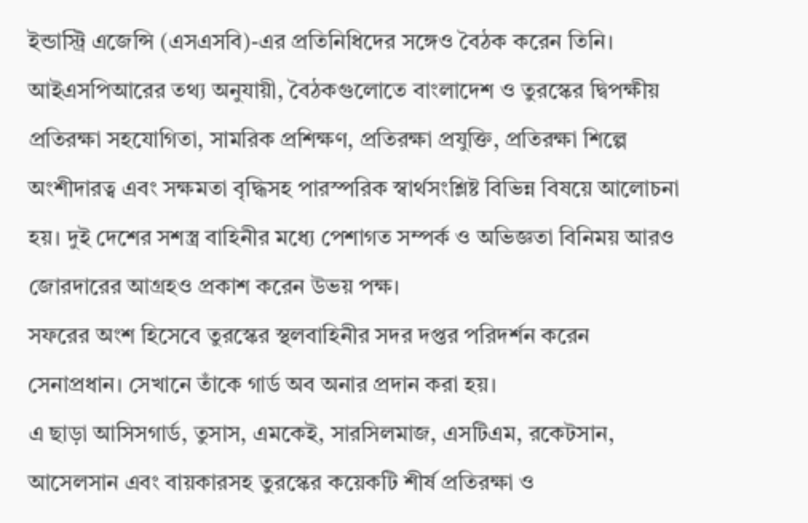ইন্ডাস্ট্রি এজেন্সি (এসএসবি)-এর প্রতিনিধিদের সঙ্গেও বৈঠক করেন তিনি।
আইএসপিআরের তথ্য অনুযায়ী, বৈঠকগুলোতে বাংলাদেশ ও তুরস্কের দ্বিপক্ষীয় প্রতিরক্ষা সহযোগিতা, সামরিক প্রশিক্ষণ, প্রতিরক্ষা প্রযুক্তি, প্রতিরক্ষা শিল্পে অংশীদারত্ব এবং সক্ষমতা বৃদ্ধিসহ পারস্পরিক স্বার্থসংশ্লিষ্ট বিভিন্ন বিষয়ে আলোচনা হয়। দুই দেশের সশস্ত্র বাহিনীর মধ্যে পেশাগত সম্পর্ক ও অভিজ্ঞতা বিনিময় আরও জোরদারের আগ্রহও প্রকাশ করেন উভয় পক্ষ।
সফরের অংশ হিসেবে তুরস্কের স্থলবাহিনীর সদর দপ্তর পরিদর্শন করেন সেনাপ্রধান। সেখানে তাঁকে গার্ড অব অনার প্রদান করা হয়।
এ ছাড়া আসিসগার্ড, তুসাস, এমকেই, সারসিলমাজ, এসটিএম, রকেটসান, আসেলসান এবং বায়কারসহ তুরস্কের কয়েকটি শীর্ষ প্রতিরক্ষা ও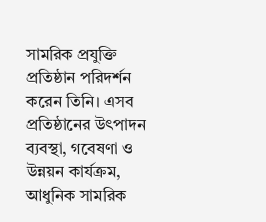সামরিক প্রযুক্তি প্রতিষ্ঠান পরিদর্শন করেন তিনি। এসব প্রতিষ্ঠানের উৎপাদন ব্যবস্থা, গবেষণা ও উন্নয়ন কার্যক্রম, আধুনিক সামরিক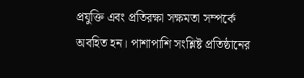প্রযুক্তি এবং প্রতিরক্ষা সক্ষমতা সম্পর্কে অবহিত হন। পাশাপাশি সংশ্লিষ্ট প্রতিষ্ঠানের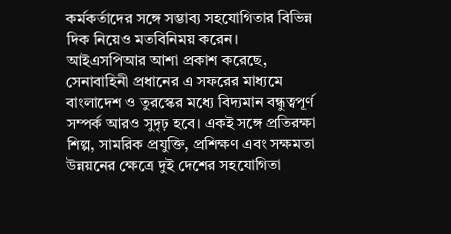কর্মকর্তাদের সঙ্গে সম্ভাব্য সহযোগিতার বিভিন্ন দিক নিয়েও মতবিনিময় করেন।
আইএসপিআর আশা প্রকাশ করেছে, সেনাবাহিনী প্রধানের এ সফরের মাধ্যমে বাংলাদেশ ও তুরস্কের মধ্যে বিদ্যমান বন্ধুত্বপূর্ণ সম্পর্ক আরও সুদৃঢ় হবে। একই সঙ্গে প্রতিরক্ষা শিল্প, সামরিক প্রযুক্তি, প্রশিক্ষণ এবং সক্ষমতা উন্নয়নের ক্ষেত্রে দুই দেশের সহযোগিতা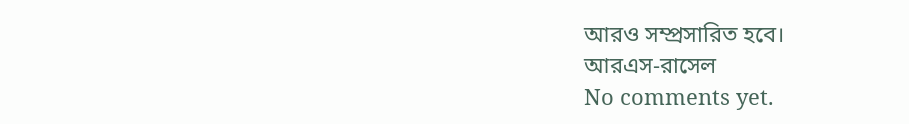আরও সম্প্রসারিত হবে।
আরএস-রাসেল
No comments yet.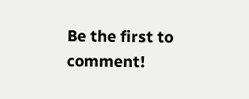Be the first to comment!